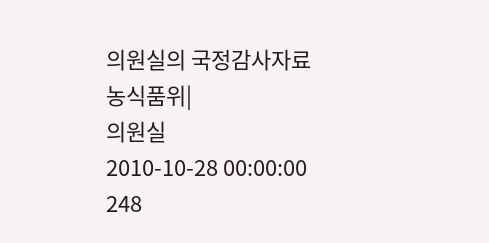의원실의 국정감사자료
농식품위|
의원실
2010-10-28 00:00:00
248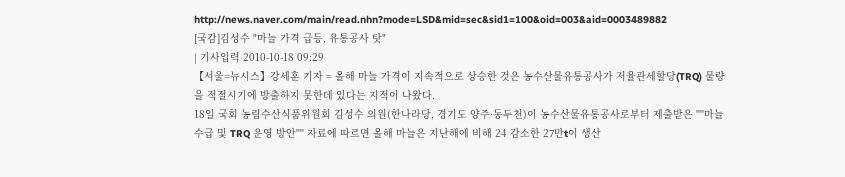http://news.naver.com/main/read.nhn?mode=LSD&mid=sec&sid1=100&oid=003&aid=0003489882
[국감]김성수 "마늘 가격 급등, 유통공사 탓"
| 기사입력 2010-10-18 09:29
【서울=뉴시스】강세훈 기자 = 올해 마늘 가격이 지속적으로 상승한 것은 농수산물유통공사가 저율관세할당(TRQ) 물량을 적절시기에 방출하지 못한데 있다는 지적이 나왔다.
18일 국회 농림수산식품위원회 김성수 의원(한나라당, 경기도 양주·동두천)이 농수산물유통공사로부터 제출받은 ''''마늘 수급 및 TRQ 운영 방안'''' 자료에 따르면 올해 마늘은 지난해에 비해 24 감소한 27만t이 생산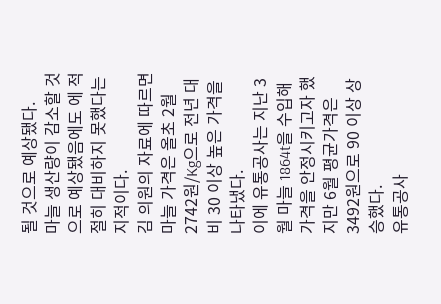될 것으로 예상됐다.
마늘 생산량이 감소할 것으로 예상됐음에도 에 적절히 대비하지 못했다는 지적이다.
김 의원의 자료에 따르면 마늘 가격은 올초 2월 2742원/Kg으로 전년 대비 30 이상 높은 가격을 나타냈다.
이에 유통공사는 지난 3월 마늘 1864t을 수입해 가격을 안정시키고자 했지만 6월 평균가격은 3492원으로 90 이상 상승했다.
유통공사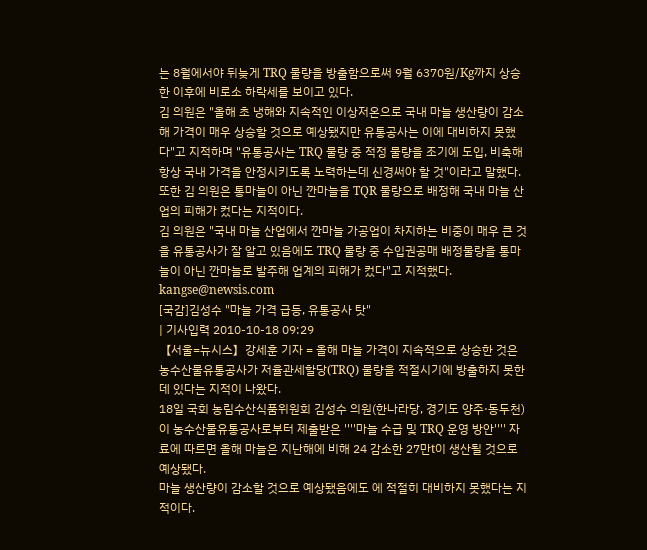는 8월에서야 뒤늦게 TRQ 물량을 방출함으로써 9월 6370원/Kg까지 상승한 이후에 비로소 하락세를 보이고 있다.
김 의원은 "올해 초 냉해와 지속적인 이상저온으로 국내 마늘 생산량이 감소해 가격이 매우 상승할 것으로 예상됐지만 유통공사는 이에 대비하지 못했다"고 지적하며 "유통공사는 TRQ 물량 중 적정 물량을 조기에 도입, 비축해 항상 국내 가격을 안정시키도록 노력하는데 신경써야 할 것"이라고 말했다.
또한 김 의원은 통마늘이 아닌 깐마늘을 TQR 물량으로 배정해 국내 마늘 산업의 피해가 컸다는 지적이다.
김 의원은 "국내 마늘 산업에서 깐마늘 가공업이 차지하는 비중이 매우 큰 것을 유통공사가 잘 알고 있음에도 TRQ 물량 중 수입권공매 배정물량을 통마늘이 아닌 깐마늘로 발주해 업계의 피해가 컸다"고 지적했다.
kangse@newsis.com
[국감]김성수 "마늘 가격 급등, 유통공사 탓"
| 기사입력 2010-10-18 09:29
【서울=뉴시스】강세훈 기자 = 올해 마늘 가격이 지속적으로 상승한 것은 농수산물유통공사가 저율관세할당(TRQ) 물량을 적절시기에 방출하지 못한데 있다는 지적이 나왔다.
18일 국회 농림수산식품위원회 김성수 의원(한나라당, 경기도 양주·동두천)이 농수산물유통공사로부터 제출받은 ''''마늘 수급 및 TRQ 운영 방안'''' 자료에 따르면 올해 마늘은 지난해에 비해 24 감소한 27만t이 생산될 것으로 예상됐다.
마늘 생산량이 감소할 것으로 예상됐음에도 에 적절히 대비하지 못했다는 지적이다.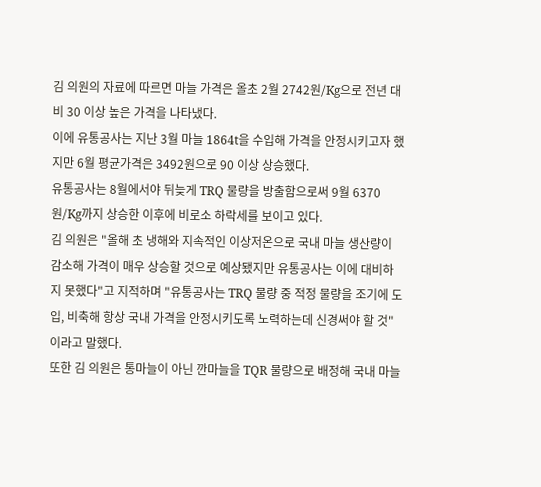김 의원의 자료에 따르면 마늘 가격은 올초 2월 2742원/Kg으로 전년 대비 30 이상 높은 가격을 나타냈다.
이에 유통공사는 지난 3월 마늘 1864t을 수입해 가격을 안정시키고자 했지만 6월 평균가격은 3492원으로 90 이상 상승했다.
유통공사는 8월에서야 뒤늦게 TRQ 물량을 방출함으로써 9월 6370원/Kg까지 상승한 이후에 비로소 하락세를 보이고 있다.
김 의원은 "올해 초 냉해와 지속적인 이상저온으로 국내 마늘 생산량이 감소해 가격이 매우 상승할 것으로 예상됐지만 유통공사는 이에 대비하지 못했다"고 지적하며 "유통공사는 TRQ 물량 중 적정 물량을 조기에 도입, 비축해 항상 국내 가격을 안정시키도록 노력하는데 신경써야 할 것"이라고 말했다.
또한 김 의원은 통마늘이 아닌 깐마늘을 TQR 물량으로 배정해 국내 마늘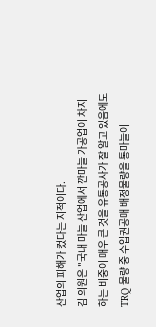산업의 피해가 컸다는 지적이다.
김 의원은 "국내 마늘 산업에서 깐마늘 가공업이 차지하는 비중이 매우 큰 것을 유통공사가 잘 알고 있음에도 TRQ 물량 중 수입권공매 배정물량을 통마늘이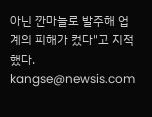아닌 깐마늘로 발주해 업계의 피해가 컸다"고 지적했다.
kangse@newsis.com